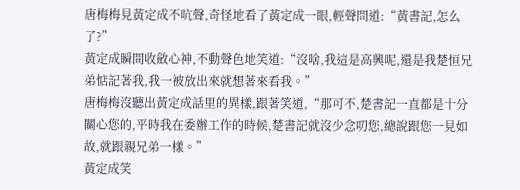唐梅梅見黃定成不吭聲,奇怪地看了黃定成一眼,輕聲問道:“黃書記,怎么了?”
黃定成瞬間收斂心神,不動聲色地笑道:“沒啥,我這是高興呢,還是我楚恒兄弟惦記著我,我一被放出來就想著來看我。”
唐梅梅沒聽出黃定成話里的異樣,跟著笑道,“那可不,楚書記一直都是十分關心您的,平時我在委辦工作的時候,楚書記就沒少念叨您,總說跟您一見如故,就跟親兄弟一樣。”
黃定成笑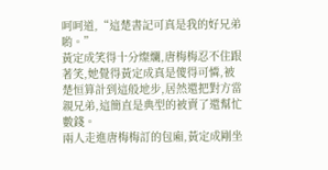呵呵道,“這楚書記可真是我的好兄弟喲。”
黃定成笑得十分燦爛,唐梅梅忍不住跟著笑,她覺得黃定成真是傻得可憐,被楚恒算計到這般地步,居然還把對方當親兄弟,這簡直是典型的被賣了還幫忙數錢。
兩人走進唐梅梅訂的包廂,黃定成剛坐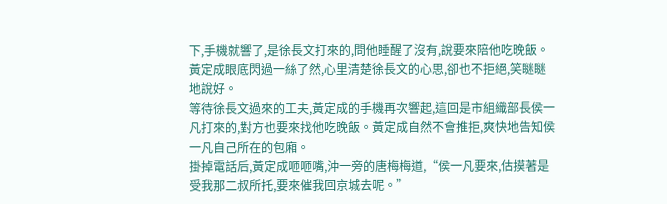下,手機就響了,是徐長文打來的,問他睡醒了沒有,說要來陪他吃晚飯。黃定成眼底閃過一絲了然,心里清楚徐長文的心思,卻也不拒絕,笑瞇瞇地說好。
等待徐長文過來的工夫,黃定成的手機再次響起,這回是市組織部長侯一凡打來的,對方也要來找他吃晚飯。黃定成自然不會推拒,爽快地告知侯一凡自己所在的包廂。
掛掉電話后,黃定成咂咂嘴,沖一旁的唐梅梅道,“侯一凡要來,估摸著是受我那二叔所托,要來催我回京城去呢。”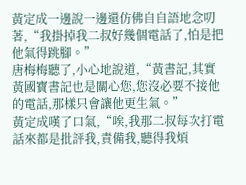黃定成一邊說一邊還仿佛自自語地念叨著,“我掛掉我二叔好幾個電話了,怕是把他氣得跳腳。”
唐梅梅聽了,小心地說道,“黃書記,其實黃國寶書記也是關心您,您沒必要不接他的電話,那樣只會讓他更生氣。”
黃定成嘆了口氣,“唉,我那二叔每次打電話來都是批評我,責備我,聽得我煩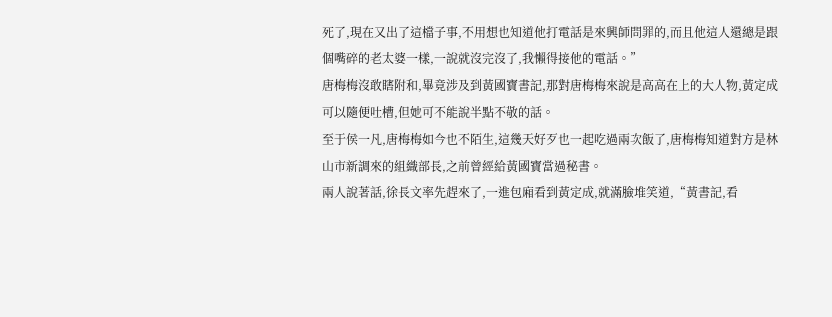死了,現在又出了這檔子事,不用想也知道他打電話是來興師問罪的,而且他這人還總是跟個嘴碎的老太婆一樣,一說就沒完沒了,我懶得接他的電話。”
唐梅梅沒敢瞎附和,畢竟涉及到黃國寶書記,那對唐梅梅來說是高高在上的大人物,黃定成可以隨便吐槽,但她可不能說半點不敬的話。
至于侯一凡,唐梅梅如今也不陌生,這幾天好歹也一起吃過兩次飯了,唐梅梅知道對方是林山市新調來的組織部長,之前曾經給黃國寶當過秘書。
兩人說著話,徐長文率先趕來了,一進包廂看到黃定成,就滿臉堆笑道,“黃書記,看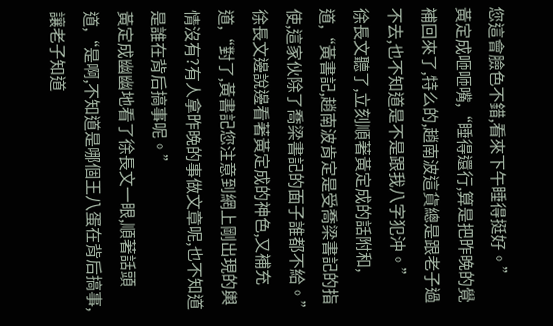您這會臉色不錯,看來下午睡得挺好。”
黃定成咂咂嘴,“睡得還行,算是把昨晚的覺補回來了,特么的,趙南波這貨總是跟老子過不去,也不知道是不是跟我八字犯沖。”
徐長文聽了,立刻順著黃定成的話附和,道,“黃書記,趙南波肯定是受喬梁書記的指使,這家伙除了喬梁書記的面子誰都不給。”
徐長文邊說邊看著黃定成的神色,又補充道,“對了,黃書記您注意到網上剛出現的輿情沒有?有人拿昨晚的事做文章呢,也不知道是誰在背后搞事呢。”
黃定成幽幽地看了徐長文一眼,順著話頭道,“是啊,不知道是哪個王八蛋在背后搞事,讓老子知道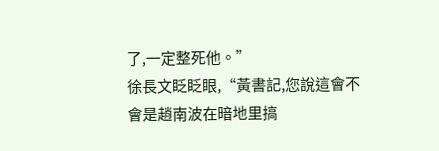了,一定整死他。”
徐長文眨眨眼,“黃書記,您說這會不會是趙南波在暗地里搞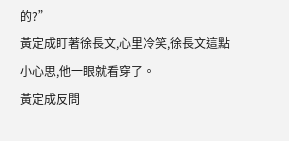的?”
黃定成盯著徐長文,心里冷笑,徐長文這點小心思,他一眼就看穿了。
黃定成反問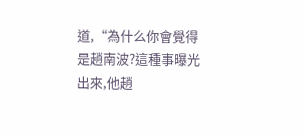道,“為什么你會覺得是趙南波?這種事曝光出來,他趙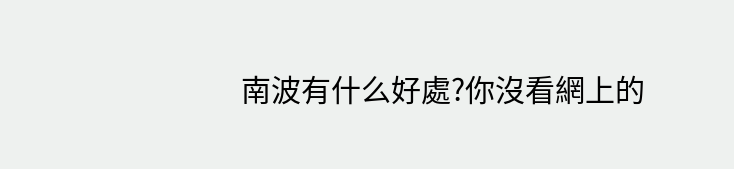南波有什么好處?你沒看網上的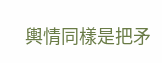輿情同樣是把矛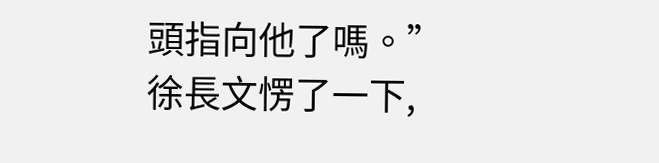頭指向他了嗎。”
徐長文愣了一下,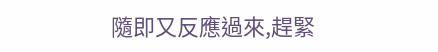隨即又反應過來,趕緊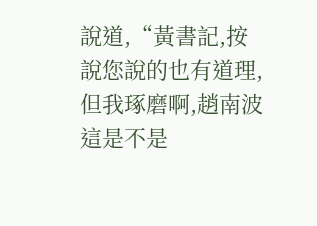說道,“黃書記,按說您說的也有道理,但我琢磨啊,趙南波這是不是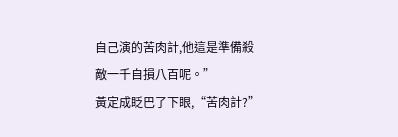自己演的苦肉計,他這是準備殺敵一千自損八百呢。”
黃定成眨巴了下眼,“苦肉計?”